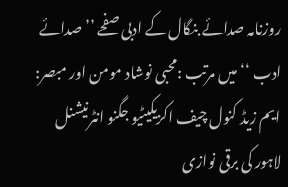روزنامہ صدائے بنگال کے ادبی صفحے ’’ صدائے ادب ‘‘ میں مرتب :محبی نوشاد مومن اور مبصر: ایم زیڈ کنول چیف اکزیکیٹیو جگنو انٹرنیشنل لاہور کی برقی نوازی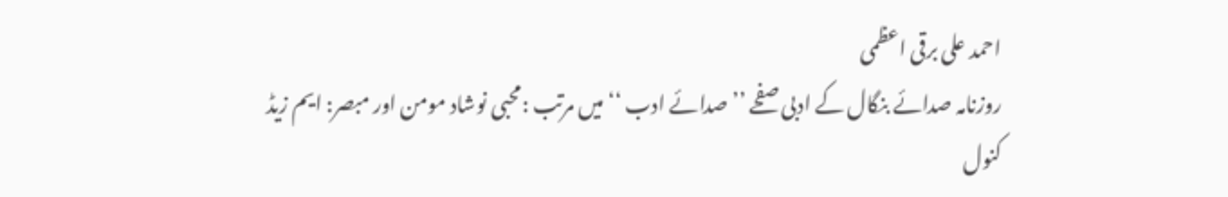احمد علی برقی اعظمی
روزنامہ صدائے بنگال کے ادبی صفحے ’’ صدائے ادب ‘‘ میں مرتب :محبی نوشاد مومن اور مبصر: ایم زیڈ کنول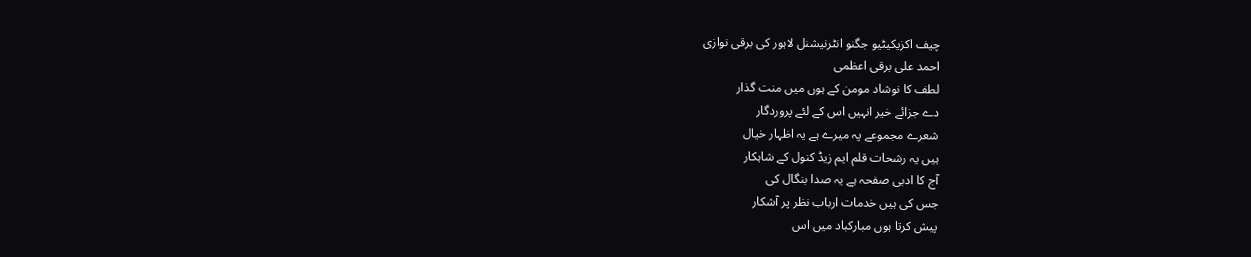چیف اکزیکیٹیو جگنو انٹرنیشنل لاہور کی برقی نوازی
احمد علی برقی اعظمی
لطف کا نوشاد مومن کے ہوں میں منت گذار
دے جزائے خیر انہیں اس کے لئے پروردگار
شعرے مجموعے پہ میرے ہے یہ اظہار خیال
ہیں یہ رشحات قلم ایم زیڈ کنول کے شاہکار
آج کا ادبی صفحہ ہے یہ صدا بنگال کی
جس کی ہیں خدمات ارباب نظر پر آشکار
پیش کرتا ہوں مبارکباد میں اس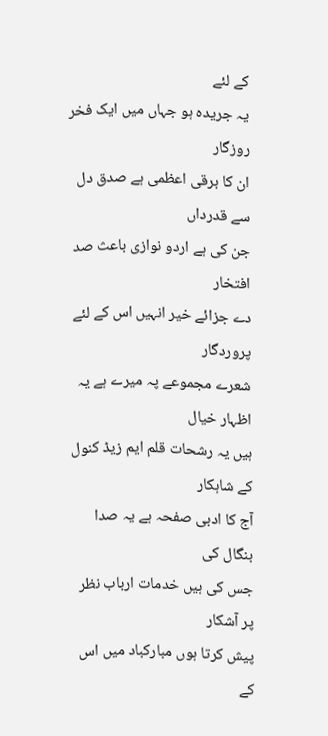کے لئے
یہ جریدہ ہو جہاں میں ایک فخر روزگار
ان کا برقی اعظمی ہے صدق دل سے قدرداں
جن کی ہے اردو نوازی باعث صد افتخار
دے جزائے خیر انہیں اس کے لئے پروردگار
شعرے مجموعے پہ میرے ہے یہ اظہار خیال
ہیں یہ رشحات قلم ایم زیڈ کنول کے شاہکار
آج کا ادبی صفحہ ہے یہ صدا بنگال کی
جس کی ہیں خدمات ارباب نظر پر آشکار
پیش کرتا ہوں مبارکباد میں اس کے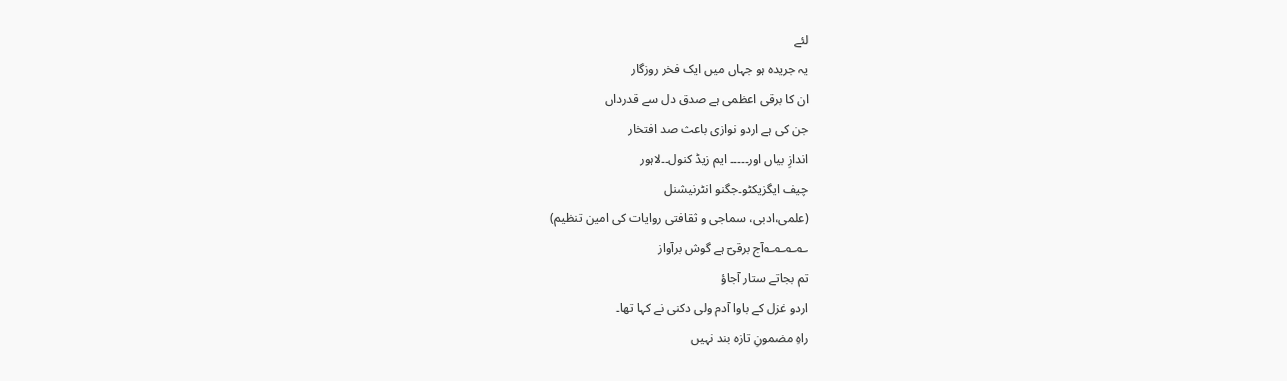لئے
یہ جریدہ ہو جہاں میں ایک فخر روزگار
ان کا برقی اعظمی ہے صدق دل سے قدرداں
جن کی ہے اردو نوازی باعث صد افتخار
اندازِ بیاں اور۔۔۔۔۔ ایم زیڈ کنول۔۔لاہور
چیف ایگزیکٹو۔جگنو انٹرنیشنل
(علمی،ادبی، سماجی و ثقافتی روایات کی امین تنظیم)
؎؎؎؎آج برقیؔ ہے گوش برآواز
تم بجاتے ستار آجاؤ
اردو غزل کے باوا آدم ولی دکنی نے کہا تھا۔
راہِ مضمونِ تازہ بند نہیں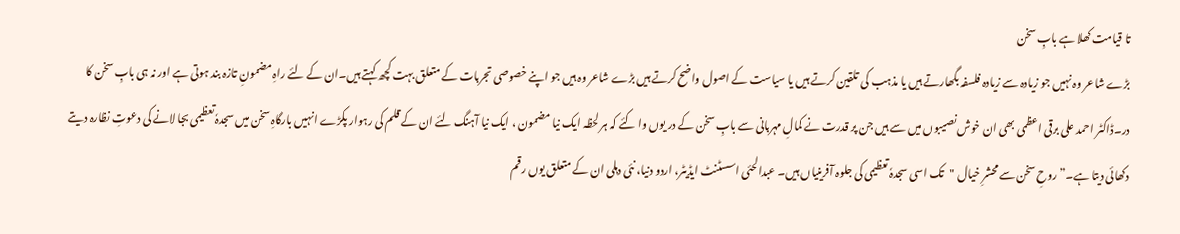تا قیامت کھلا ہے بابِ سخن
بڑے شاعر وہ نہیں جو زیادہ سے زیادہ فلسفہ بگھارتے ہیں یا مذہب کی تلقین کرتے ہیں یا سیاست کے اصول واضح کرتے ہیں بڑے شاعر وہ ہیں جو اپنے خصوصی تجربات کے متعلق بہت کچھ کہتے ہیں۔ان کے لئے راہِ مضمونِ تازہ بند ہوتی ہے اور نہ ہی بابِ سخن کا در۔ڈاکٹر احمد علی برقی اعظمی بھی ان خوش نصیبوں میں سے ہیں جن پر قدرت نے کمالِ مہربانی سے بابِ سخن کے در یوں وا کئے کہ ہر لحظہ ایک نیا مضمون ، ایک نیا آہنگ لئے ان کے قلم کی رہوار پکڑے انہیں بارگاہِ سخن میں سجدہٗ تعظیمی بجا لانے کی دعوتِ نظارہ دیتے دکھائی دیتا ہے۔” روحِ سخن سے محشرِ خیال "تک اسی سجدہٗ تعظیمی کی جلوہ آفرینیاں ہیں۔ عبدالحئی اسسٹنٹ ایڈیٹر، اردو دنیا، نئی دہلی ان کے متعلق یوں رقم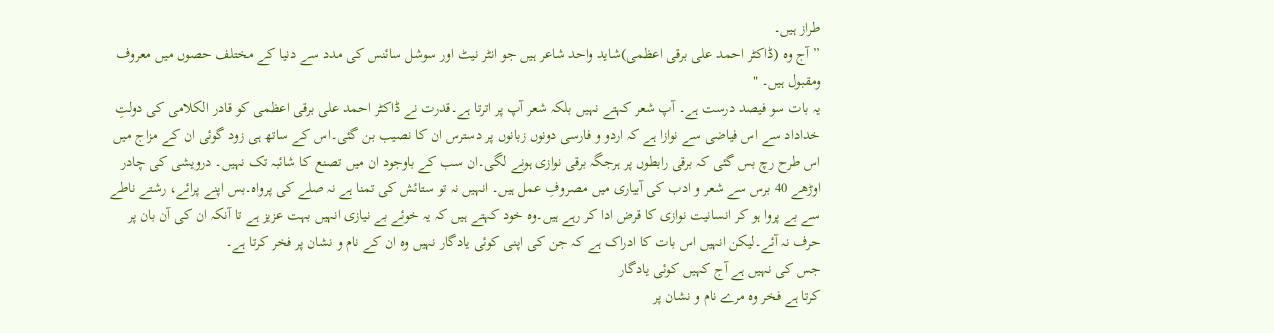طراز ہیں۔
”آج وہ (ڈاکٹر احمد علی برقی اعظمی)شاید واحد شاعر ہیں جو انٹر نیٹ اور سوشل سائنس کی مدد سے دنیا کے مختلف حصوں میں معروف ومقبول ہیں۔ "
یہ بات سو فیصد درست ہے۔ آپ شعر کہتے نہیں بلکہ شعر آپ پر اترتا ہے۔قدرت نے ڈاکٹر احمد علی برقی اعظمی کو قادر الکلامی کی دولتِ خداداد سے اس فیاضی سے نوازا ہے کہ اردو و فارسی دونوں زبانوں پر دسترس ان کا نصیب بن گئی۔اس کے ساتھ ہی زود گوئی ان کے مزاج میں اس طرح رچ بس گئی کہ برقی رابطوں پر ہرجگہ برقی نوازی ہونے لگی۔ان سب کے باوجود ان میں تصنع کا شائبہ تک نہیں۔ درویشی کی چادر اوڑھے 40 برس سے شعر و ادب کی آبیاری میں مصروفِ عمل ہیں۔ انہیں نہ تو ستائش کی تمنا ہے نہ صلے کی پرواہ۔بس اپنے پرائے، رشتے ناطے سے بے پروا ہو کر انسانیت نوازی کا قرض ادا کر رہے ہیں۔وہ خود کہتے ہیں کہ یہ خوئے بے نیازی انہیں بہت عزیز ہے تا آنکہ ان کی آن بان پر حرف نہ آئے۔لیکن انہیں اس بات کا ادراک ہے کہ جن کی اپنی کوئی یادگار نہیں وہ ان کے نام و نشان پر فخر کرتا ہے۔
جس کی نہیں ہے آج کہیں کوئی یادگار
کرتا ہے فخر وہ مرے نام و نشان پر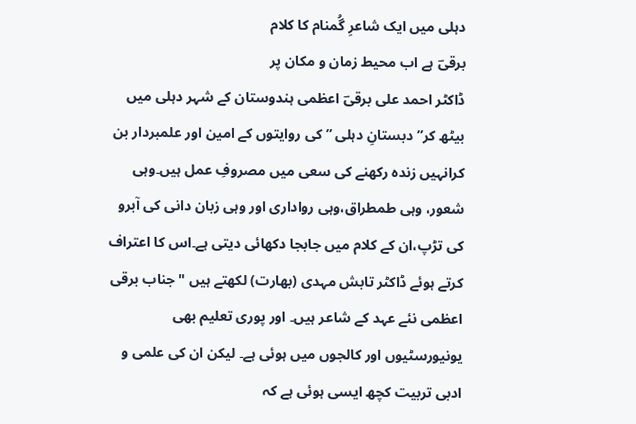دہلی میں ایک شاعرِ گُمنام کا کلام
برقیؔ ہے اب محیط زمان و مکان پر
ڈاکٹر احمد علی برقیؔ اعظمی ہندوستان کے شہر دہلی میں بیٹھ کر” دبستانِ دہلی ” کی روایتوں کے امین اور علمبردار بن کرانہیں زندہ رکھنے کی سعی میں مصروفِ عمل ہیں۔وہی شعور، وہی طمطراق،وہی رواداری اور وہی زبان دانی کی آبرو کی تڑپ،ان کے کلام میں جابجا دکھائی دیتی ہے۔اس کا اعتراف کرتے ہوئے ڈاکٹر تابش مہدی (بھارت) لکھتے ہیں "جناب برقی اعظمی نئے عہد کے شاعر ہیں۔ اور پوری تعلیم بھی یونیورسٹیوں اور کالجوں میں ہوئی ہے۔ لیکن ان کی علمی و ادبی تربیت کچھ ایسی ہوئی ہے کہ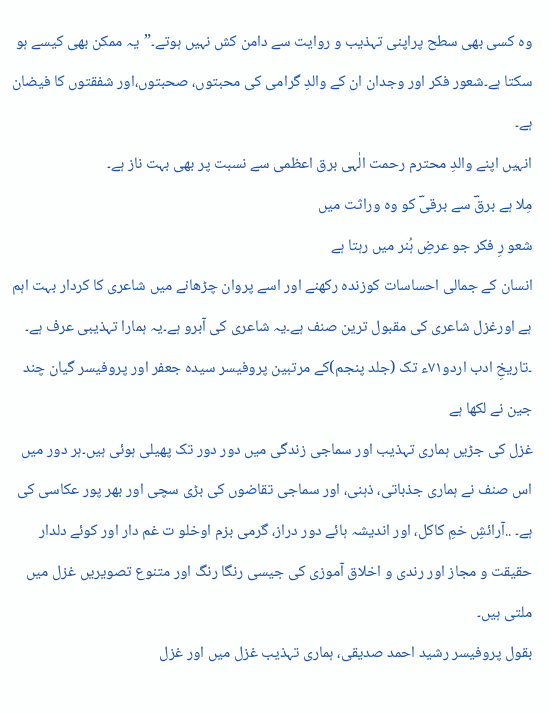وہ کسی بھی سطح پراپنی تہذیب و روایت سے دامن کش نہیں ہوتے۔”یہ ممکن بھی کیسے ہو سکتا ہے۔شعور فکر اور وجدان ان کے والدِ گرامی کی محبتوں، صحبتوں،اور شفقتوں کا فیضان ہے۔
انہیں اپنے والدِ محترم رحمت الٰہی برق اعظمی سے نسبت پر بھی بہت ناز ہے۔
مِلا ہے برقؔ سے برقیؔ کو وہ وراثت میں
شعو رِ فکر جو عرضِ ہُنر میں رہتا ہے
انسان کے جمالی احساسات کوزندہ رکھنے اور اسے پروان چڑھانے میں شاعری کا کردار بہت اہم ہے اورغزل شاعری کی مقبول ترین صنف ہے۔یہ شاعری کی آبرو ہے۔یہ ہمارا تہذیبی عرف ہے۔
۔تاریخِ ادب اردو۷۱ء تک (جلد پنجم)کے مرتبین پروفیسر سیدہ جعفر اور پروفیسر گیان چند جین نے لکھا ہے
غزل کی جڑیں ہماری تہذیب اور سماجی زندگی میں دور دور تک پھیلی ہوئی ہیں۔ہر دور میں اس صنف نے ہماری جذباتی، ذہنی، اور سماجی تقاضوں کی بڑی سچی اور بھر پور عکاسی کی ہے۔ ..آرائشِ خمِ کاکل، اور اندیشہ ہائے دور دراز، گرمی بزم اوخلو ت غم دار اور کوئے دلدار حقیقت و مجاز اور رندی و اخلاق آموزی کی جیسی رنگا رنگ اور متنوع تصویریں غزل میں ملتی ہیں۔
بقول پروفیسر رشید احمد صدیقی، ہماری تہذیب غزل میں اور غزل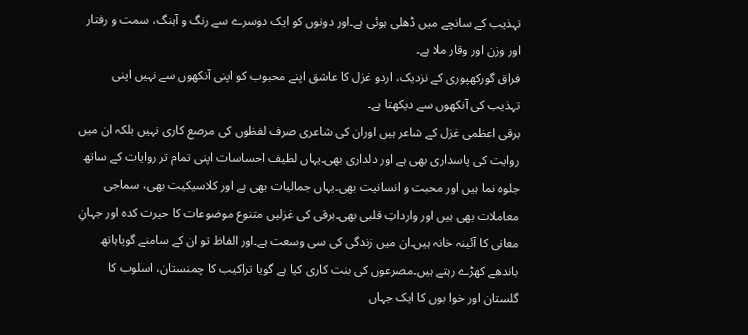تہذیب کے سانچے میں ڈھلی ہوئی ہے۔اور دونوں کو ایک دوسرے سے رنگ و آہنگ، سمت و رفتار اور وزن اور وقار ملا ہے۔
فراق گورکھپوری کے نزدیک، اردو غزل کا عاشق اپنے محبوب کو اپنی آنکھوں سے نہیں اپنی تہذیب کی آنکھوں سے دیکھتا ہے۔
برقی اعظمی غزل کے شاعر ہیں اوران کی شاعری صرف لفظوں کی مرصع کاری نہیں بلکہ ان میں روایت کی پاسداری بھی ہے اور دلداری بھی۔یہاں لطیف احساسات اپنی تمام تر روایات کے ساتھ جلوہ نما ہیں اور محبت و انسانیت بھی۔یہاں جمالیات بھی ہے اور کلاسیکیت بھی، سماجی معاملات بھی ہیں اور وارداتِ قلبی بھی۔برقی کی غزلیں متنوع موضوعات کا حیرت کدہ اور جہانِ معانی کا آئینہ خانہ ہیں۔ان میں زندگی کی سی وسعت ہے۔اور الفاظ تو ان کے سامنے گویاہاتھ باندھے کھڑے رہتے ہیں۔مصرعوں کی بنت کاری کیا ہے گویا تراکیب کا چمنستان، اسلوب کا گلستان اور خوا بوں کا ایک جہاں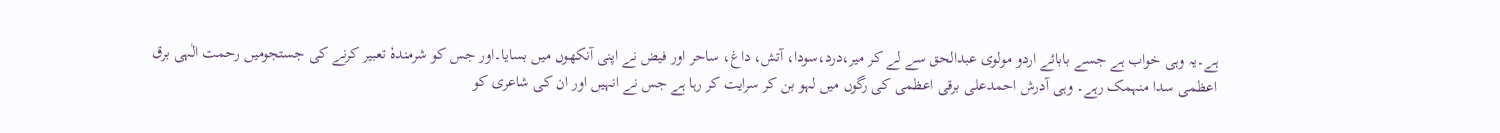ہے۔یہ وہی خواب ہے جسے بابائے اردو مولوی عبدالحق سے لے کر میر،درد،سودا، آتش، داغ، ساحر اور فیض نے اپنی آنکھوں میں بسایا۔اور جس کو شرمندہٗ تعبیر کرنے کی جستجومیں رحمت الٰہی برق اعظمی سدا منہمک رہے۔ وہی آدرش احمدعلی برقی اعظمی کی رگوں میں لہو بن کر سرایت کر رہا ہے جس نے انہیں اور ان کی شاعری کو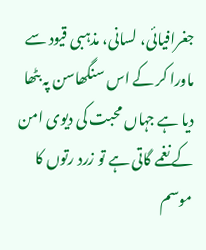جغرافیائی، لسانی، مذہبی قیود سے ماورا کر کے اس سنگھاسن پہ بٹھا دیا ہے جہاں محبت کی دیوی امن کے نغمے گاتی ہے تو زرد رتوں کا موسم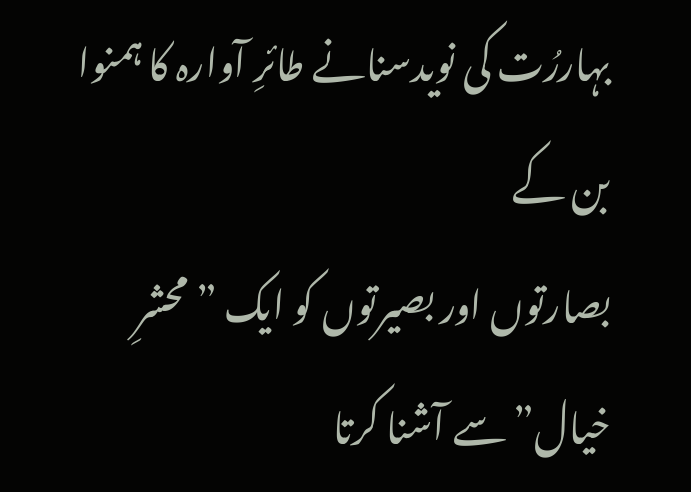بہاررُت کی نویدسنانے طائرِ آوارہ کا ہمنوا بن کے
بصارتوں اور بصیرتوں کو ایک ”محشرِ خیال” سے آشنا کرتا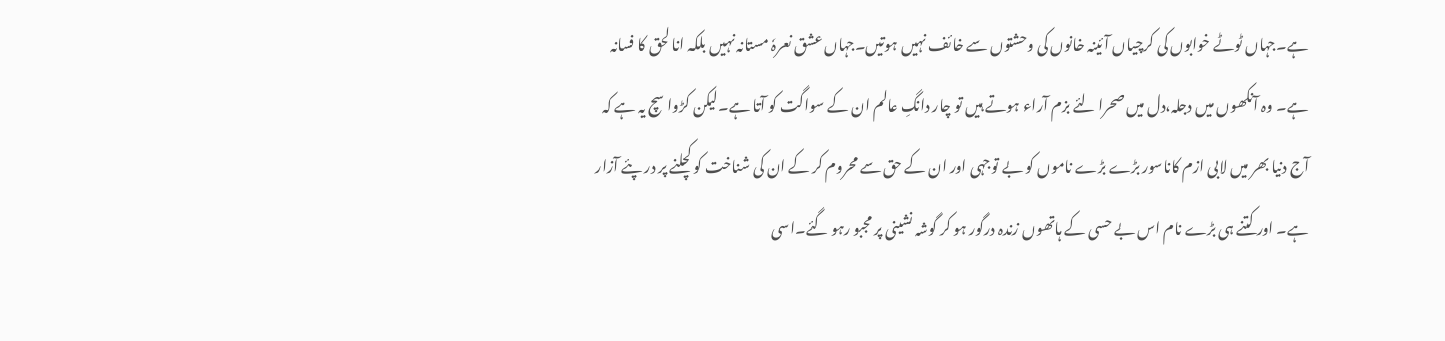ہے۔جہاں ٹوٹے خوابوں کی کرچیاں آئینہ خانوں کی وحشتوں سے خائف نہیں ہوتیں۔جہاں عشق نعرہٗ مستانہ نہیں بلکہ انا لحق کا فسانہ ہے۔ وہ آنکھوں میں دجلہ،دل میں صحرا لئے بزم آراء ہوتے ہیں تو چار دانگِ عالم ان کے سواگت کو آتا ہے۔لیکن کڑوا سچ یہ ہے کہ آج دنیا بھر میں لابی ازم کاناسور بڑے بڑے ناموں کو بے توجہی اور ان کے حق سے محروم کر کے ان کی شناخت کو کچلنے پر در پئے آزار ہے۔ اور کتنے ہی بڑے نام اس بے حسی کے ہاتھوں زندہ درگور ہو کر گوشہ نشینی پر مجبو رہو گئے۔اسی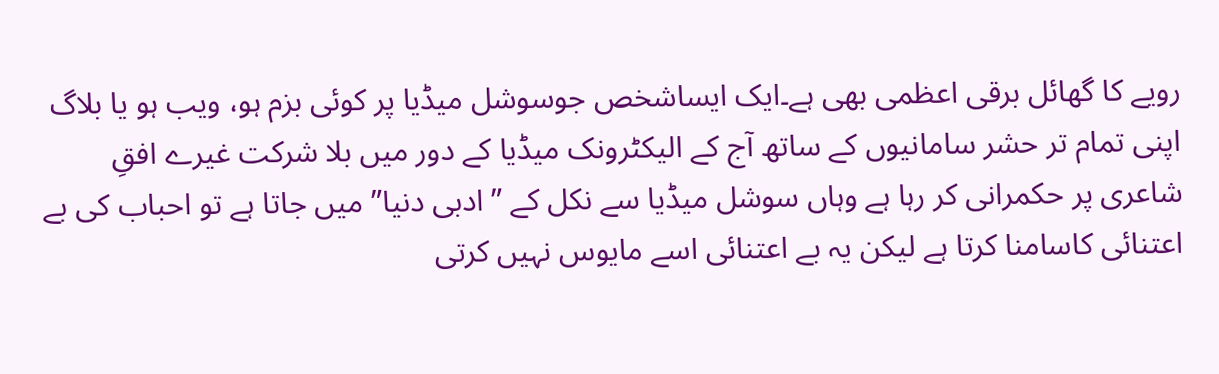رویے کا گھائل برقی اعظمی بھی ہے۔ایک ایساشخص جوسوشل میڈیا پر کوئی بزم ہو، ویب ہو یا بلاگ اپنی تمام تر حشر سامانیوں کے ساتھ آج کے الیکٹرونک میڈیا کے دور میں بلا شرکت غیرے افقِ شاعری پر حکمرانی کر رہا ہے وہاں سوشل میڈیا سے نکل کے ” ادبی دنیا” میں جاتا ہے تو احباب کی بے اعتنائی کاسامنا کرتا ہے لیکن یہ بے اعتنائی اسے مایوس نہیں کرتی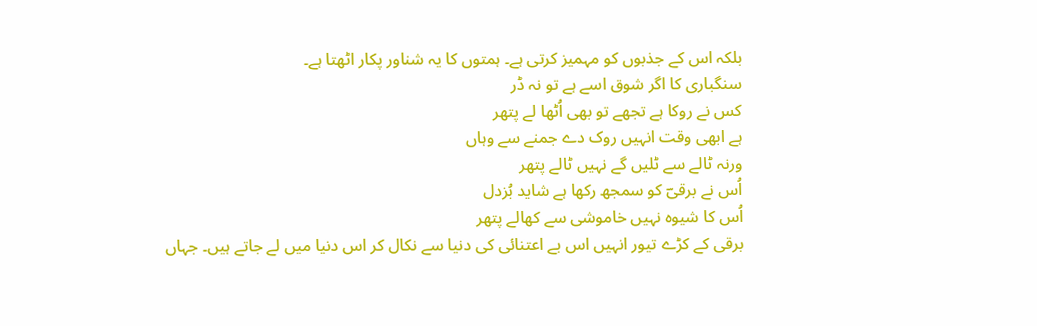بلکہ اس کے جذبوں کو مہمیز کرتی ہے۔ ہمتوں کا یہ شناور پکار اٹھتا ہے۔
سنگباری کا اگر شوق اسے ہے تو نہ ڈر
کس نے روکا ہے تجھے تو بھی اُٹھا لے پتھر
ہے ابھی وقت انہیں روک دے جمنے سے وہاں
ورنہ ٹالے سے ٹلیں گے نہیں ٹالے پتھر
اُس نے برقیؔ کو سمجھ رکھا ہے شاید بُزدل
اُس کا شیوہ نہیں خاموشی سے کھالے پتھر
برقی کے کڑے تیور انہیں اس بے اعتنائی کی دنیا سے نکال کر اس دنیا میں لے جاتے ہیں۔ جہاں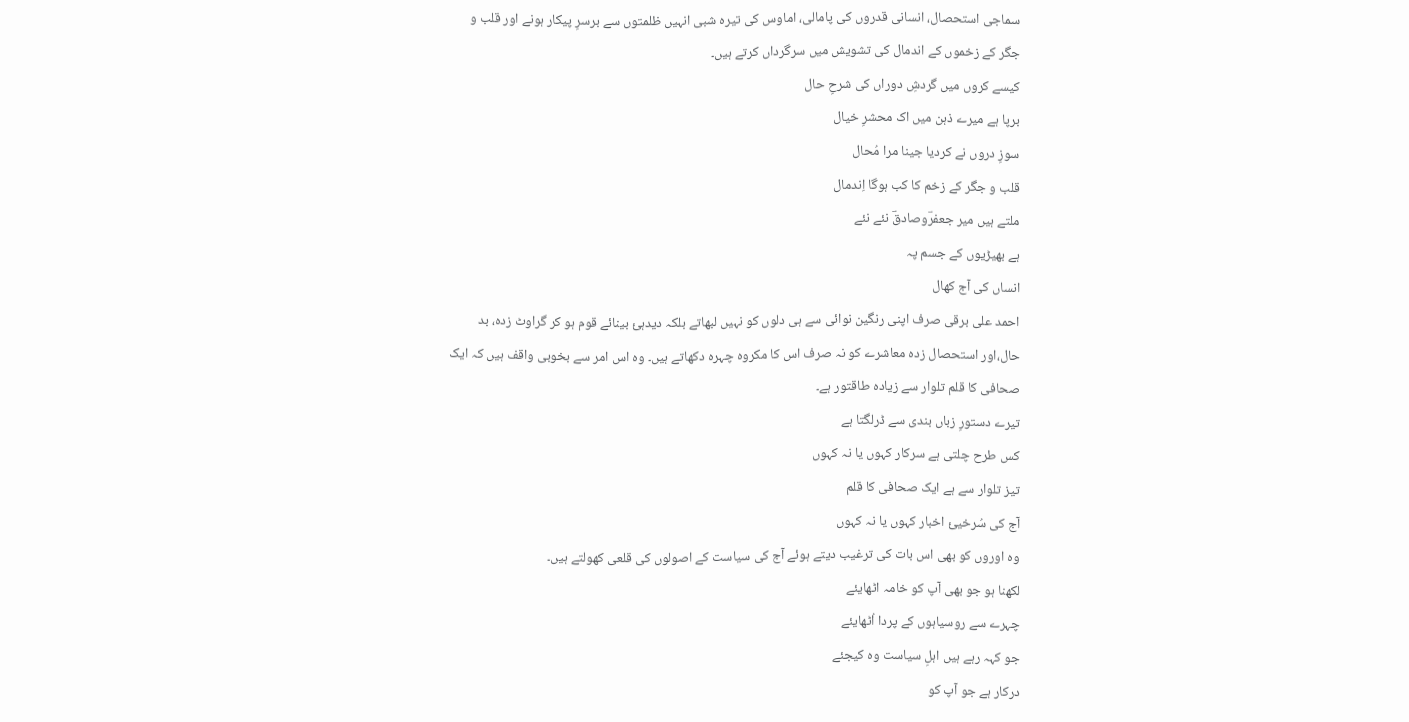سماجی استحصال، انسانی قدروں کی پامالی، اماوس کی تیرہ شبی انہیں ظلمتوں سے برسرِ پیکار ہونے اور قلب و جگر کے زخموں کے اندمال کی تشویش میں سرگرداں کرتے ہیں۔
کیسے کروں میں گردشِ دوراں کی شرحِ حال
برپا ہے میرے ذہن میں اک محشرِ خیال
سوزِ دروں نے کردیا جینا مرا مُحال
قلب و جگر کے زخم کا کب ہوگا اِندمال
ملتے ہیں میر جعفرؔوصادقؔ نئے نئے
ہے بھیڑیوں کے جسم پہ
انساں کی آج کھال
احمد علی برقی صرف اپنی رنگین نوائی سے ہی دلوں کو نہیں لبھاتے بلکہ دیدہئ بینائے قوم ہو کر گراوٹ زدہ، بد حال،اور استحصال زدہ معاشرے کو نہ صرف اس کا مکروہ چہرہ دکھاتے ہیں۔ وہ اس امر سے بخوبی واقف ہیں کہ ایک صحافی کا قلم تلوار سے زیادہ طاقتور ہے۔
تیرے دستورِ زباں بندی سے ڈرلگتا ہے
کس طرح چلتی ہے سرکار کہوں یا نہ کہوں
تیز تلوار سے ہے ایک صحافی کا قلم
آج کی سُرخیئ اخبار کہوں یا نہ کہوں
وہ اوروں کو بھی اس بات کی ترغیب دیتے ہوئے آج کی سیاست کے اصولوں کی قلعی کھولتے ہیں۔
لکھنا ہو جو بھی آپ کو خامہ اٹھایئے
چہرے سے روسیاہوں کے پردا اُٹھایئے
جو کہہ رہے ہیں اہلِ سیاست وہ کیجئے
درکار ہے جو آپ کو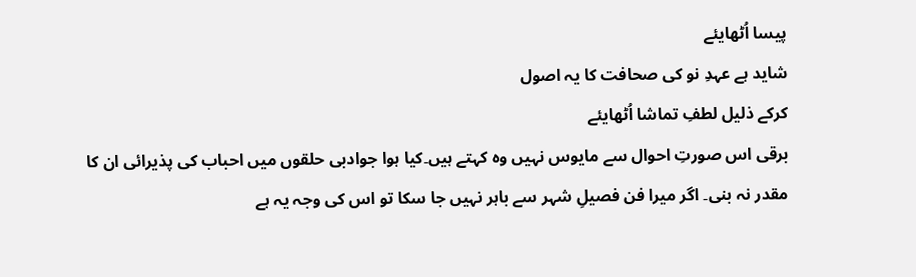پیسا اُٹھایئے
شاید ہے عہدِ نو کی صحافت کا یہ اصول
کرکے ذلیل لطفِ تماشا اُٹھایئے
برقی اس صورتِ احوال سے مایوس نہیں وہ کہتے ہیں۔کیا ہوا جوادبی حلقوں میں احباب کی پذیرائی ان کا مقدر نہ بنی۔ اگر میرا فن فصیلِ شہر سے باہر نہیں جا سکا تو اس کی وجہ یہ ہے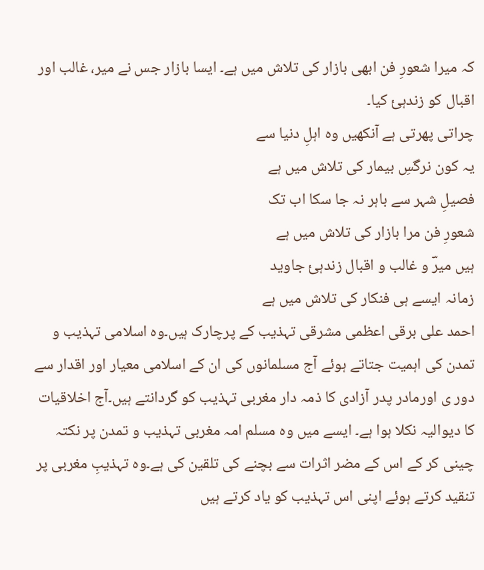کہ میرا شعورِ فن ابھی بازار کی تلاش میں ہے۔ ایسا بازار جس نے میر، غالب اور اقبال کو زندہئ کیا۔
چراتی پھرتی ہے آنکھیں وہ اہلِ دنیا سے
یہ کون نرگسِ بیمار کی تلاش میں ہے
فصیلِ شہر سے باہر نہ جا سکا اب تک
شعورِ فن مرا بازار کی تلاش میں ہے
ہیں میرؔ و غالب و اقبال زندہئ جاوید
زمانہ ایسے ہی فنکار کی تلاش میں ہے
احمد علی برقی اعظمی مشرقی تہذیب کے پرچارک ہیں۔وہ اسلامی تہذیب و تمدن کی اہمیت جتاتے ہوئے آج مسلمانوں کی ان کے اسلامی معیار اور اقدار سے دور ی اورمادر پدر آزادی کا ذمہ دار مغربی تہذیب کو گردانتے ہیں۔آج اخلاقیات کا دیوالیہ نکلا ہوا ہے۔ ایسے میں وہ مسلم امہ مغربی تہذیب و تمدن پر نکتہ چینی کر کے اس کے مضر اثرات سے بچنے کی تلقین کی ہے۔وہ تہذیبِ مغربی پر تنقید کرتے ہوئے اپنی اس تہذیب کو یاد کرتے ہیں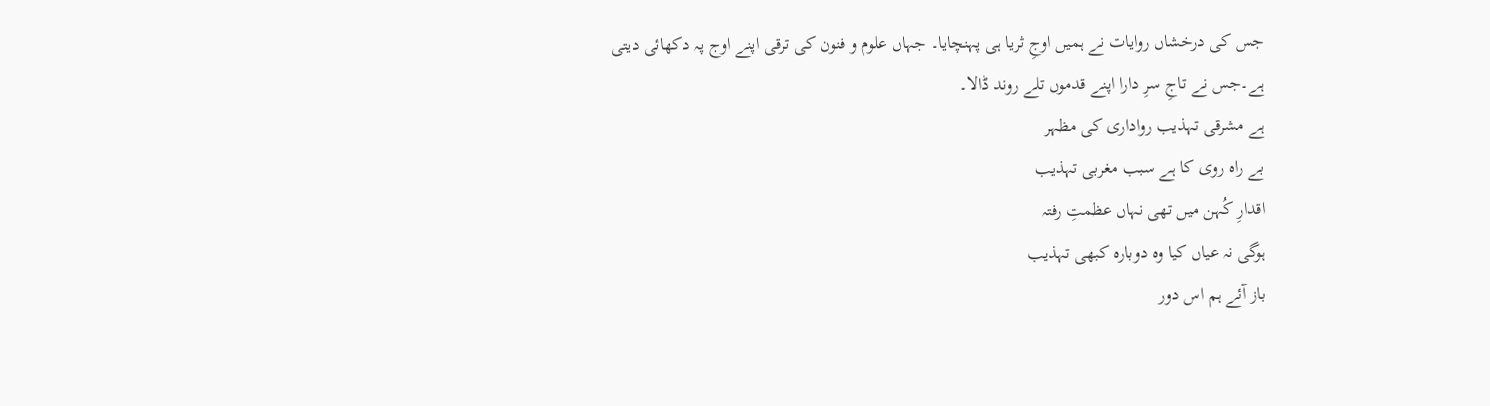جس کی درخشاں روایات نے ہمیں اوجِ ثریا ہی پہنچایا۔ جہاں علوم و فنون کی ترقی اپنے اوج پہ دکھائی دیتی
ہے۔جس نے تاجِ سرِ دارا اپنے قدموں تلے روند ڈالا۔
ہے مشرقی تہذیب رواداری کی مظہر
بے راہ روی کا ہے سبب مغربی تہذیب
اقدارِ کُہن میں تھی نہاں عظمتِ رفتہ
ہوگی نہ عیاں کیا وہ دوبارہ کبھی تہذیب
باز آئے ہم اس دور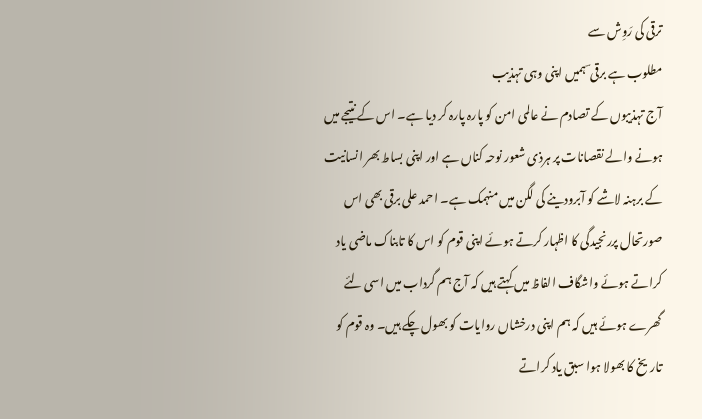ترقی کی رَوِش سے
مطلوب ہے برقی ؔ ہمیں اپنی وہی تہذیب
آج تہذیبوں کے تصادم نے عالمی امن کو پارہ پارہ کر دیا ہے۔ اس کے نتیجے میں ہونے والے نقصانات پر ہرذی شعور نوحہ کناں ہے اور اپنی بساط بھر انسانیت کے برہنہ لاشے کو آبرودینے کی لگن میں منہمک ہے۔ احمد علی برقی بھی اس صورتحال پررنجیدگی کا اظہار کرتے ہوئے اپنی قوم کو اس کا تابناک ماضی یاد کراتے ہوئے واشگاف الفاظ میں کہتے ہیں کہ آج ہم گرداب میں اسی لئے گھرے ہوئے ہیں کہ ہم اپنی درخشاں روایات کو بھول چکے ہیں۔ وہ قوم کو تاریخ کا بھولا ہوا سبق یاد کراتے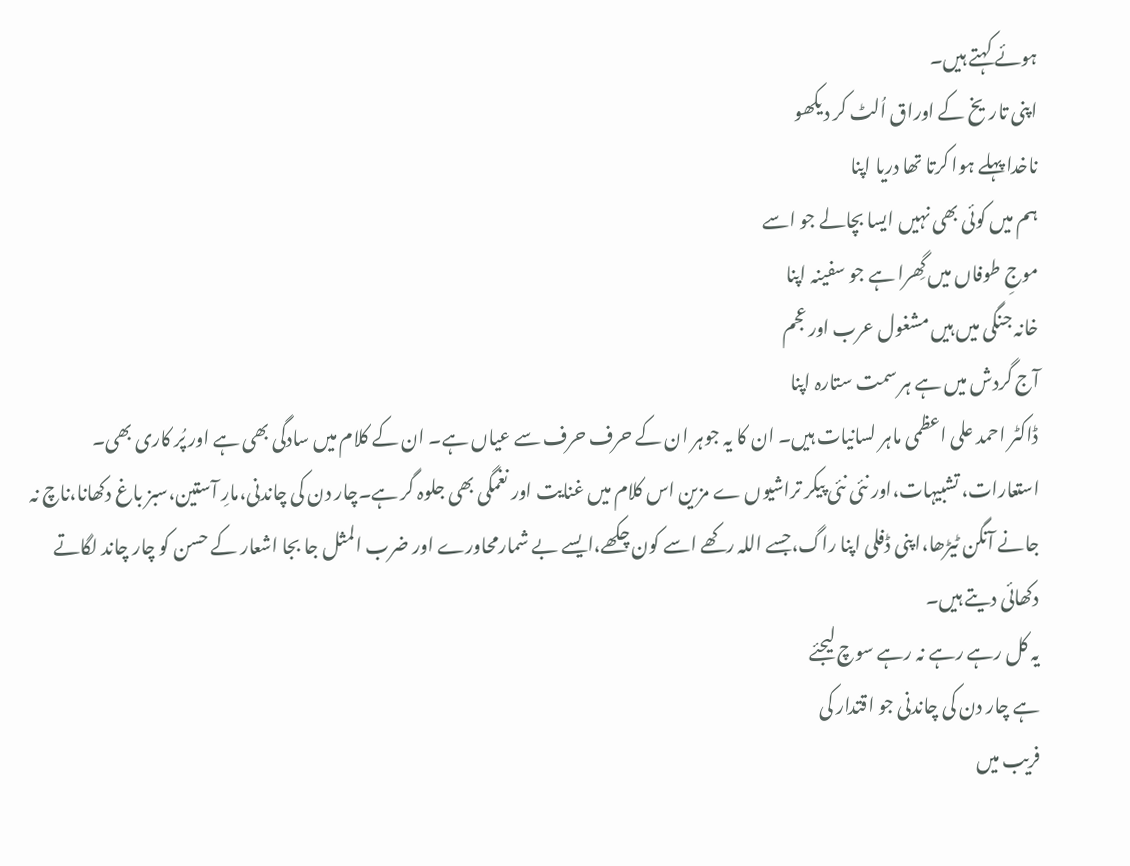ہوئے کہتے ہیں۔
اپنی تاریخ کے اوراق اُلٹ کر دیکھو
ناخدا پہلے ہوا کرتا تھا دریا اپنا
ہم میں کوئی بھی نہیں ایسا بچالے جو اسے
موجِ طوفاں میں گِھرا ہے جو سفینہ اپنا
خانہ جنگی میں ہیں مشغول عرب اور عجم
آج گردش میں ہے ہر سمت ستارہ اپنا
ڈاکٹر احمد علی اعظمی ماہر لسانیات ہیں۔ ان کا یہ جوہر ان کے حرف حرف سے عیاں ہے۔ ان کے کلام میں سادگی بھی ہے اور پُر کاری بھی۔
استعارات، تشبیہات،اور نئی نئی پیکر تراشیوں ے مزین اس کلام میں غنایت اور نغمگی بھی جلوہ گر ہے۔چار دن کی چاندنی،مارِ آستین،سبز باغ دکھانا،ناچ نہ جانے آنگن ٹیڑھا،اپنی ڈفلی اپنا راگ،جسے اللہ رکھے اسے کون چکھے،ایسے بے شمارمحاورے اور ضرب المثل جا بجا اشعار کے حسن کو چار چاند لگاتے دکھائی دیتے ہیں۔
یہ کل رہے رہے نہ رہے سوچ لیجئے
ہے چار دن کی چاندنی جو اقتدار کی
فریب میں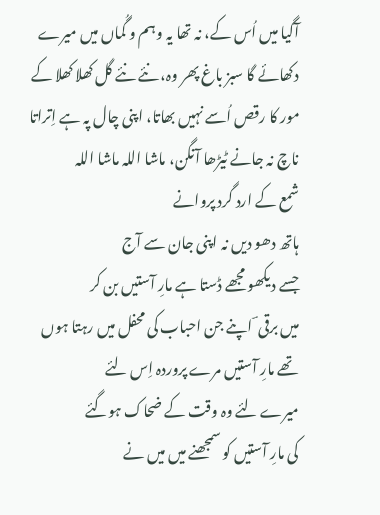آگیا میں اُس کے، نہ تھا یہ وہم و گُماں میں میرے
دکھائے گا سبز باغ پھر وہ، نئے نئے گل کھلا کھلا کے
مور کا رقص اُسے نہیں بھاتا، اپنی چال پہ ہے اِتراتا
ناچ نہ جانے ٹیڑھا آنگن، ماشا اللہ ماشا اللہ
شمع کے ارد گرد پروانے
ہاتھ دھو دیں نہ اپنی جان سے آج
جسے دیکھو مجھے ڈستا ہے مارِ آستیں بن کر
میں برقی ؔ اپنے جن احباب کی محفل میں رہتا ہوں
تھے مارِ آستیں مرے پروردہ اِس لئے
میرے لئے وہ وقت کے ضحاک ہوگئے
کی مارِ آستیں کو سمجھنے میں میں نے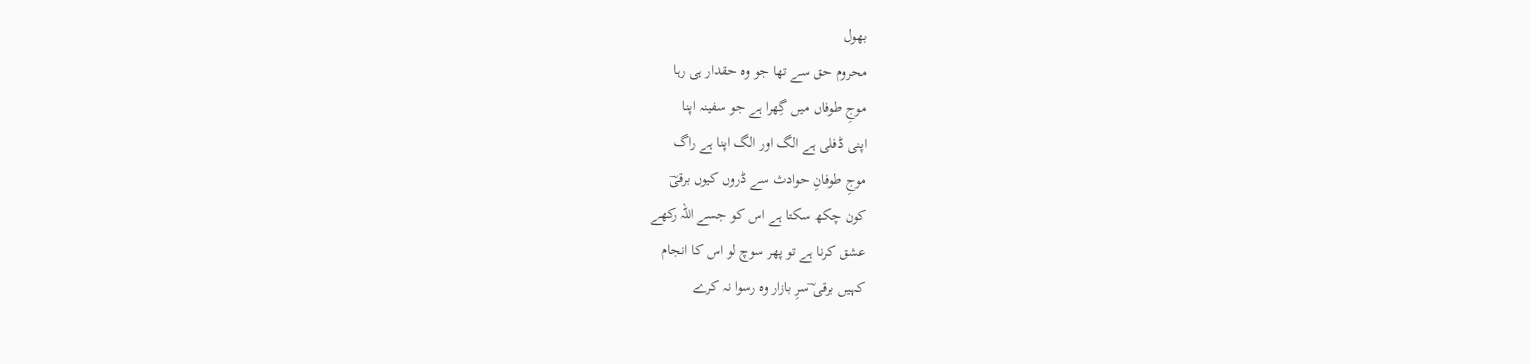بھول
محروم حق سے تھا جو وہ حقدار ہی رہا
موجِ طوفاں میں گِھرا ہے جو سفینہ اپنا
اپنی ڈفلی ہے الگ اور الگ اپنا ہے راگ
موجِ طوفانِ حوادث سے ڈروں کیوں برقیؔ
کون چکھ سکتا ہے اس کو جسے اللہ رکھے
عشق کرنا ہے تو پھر سوچ لو اس کا انجام
کہیں برقی ؔسرِ بازار وہ رسوا نہ کرے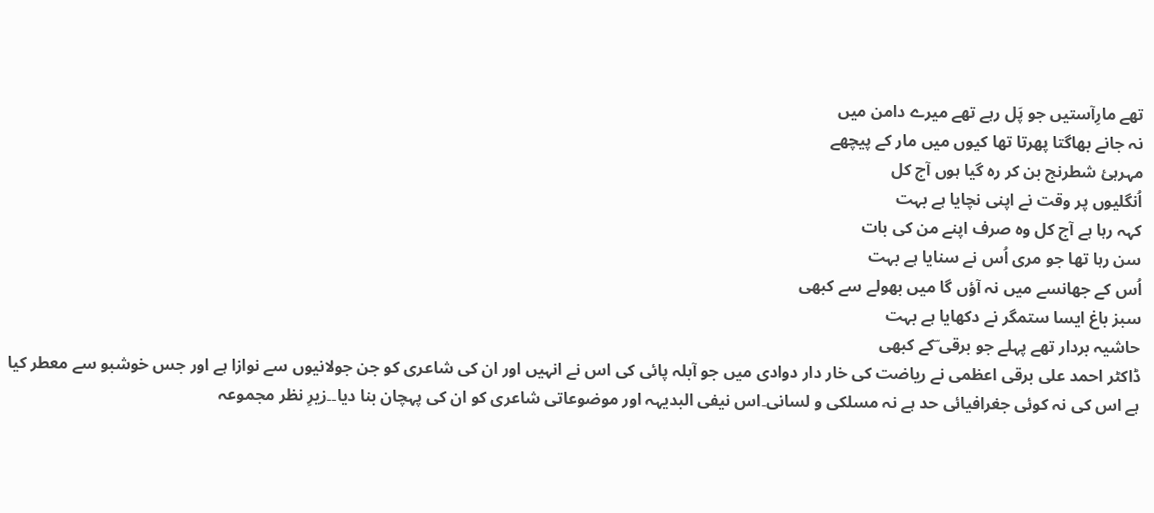تھے مارِآستیں جو پَل رہے تھے میرے دامن میں
نہ جانے بھاگتا پھرتا تھا کیوں میں مار کے پیچھے
مہرہئ شطرنج بن کر رہ گیا ہوں آج کل
اُنگلیوں پر وقت نے اپنی نچایا ہے بہت
کہہ رہا ہے آج کل وہ صرف اپنے من کی بات
سن رہا تھا جو مری اُس نے سنایا ہے بہت
اُس کے جھانسے میں نہ آؤں گا میں بھولے سے کبھی
سبز باغ ایسا ستمگر نے دکھایا ہے بہت
حاشیہ بردار تھے پہلے جو برقی ؔکے کبھی
ڈاکٹر احمد علی برقی اعظمی نے ریاضت کی خار دار دوادی میں جو آبلہ پائی کی اس نے انہیں اور ان کی شاعری کو جن جولانیوں سے نوازا ہے اور جس خوشبو سے معطر کیا ہے اس کی نہ کوئی جغرافیائی حد ہے نہ مسلکی و لسانی۔اس نیفی البدیہہ اور موضوعاتی شاعری کو ان کی پہچان بنا دیا۔۔زیرِ نظر مجموعہ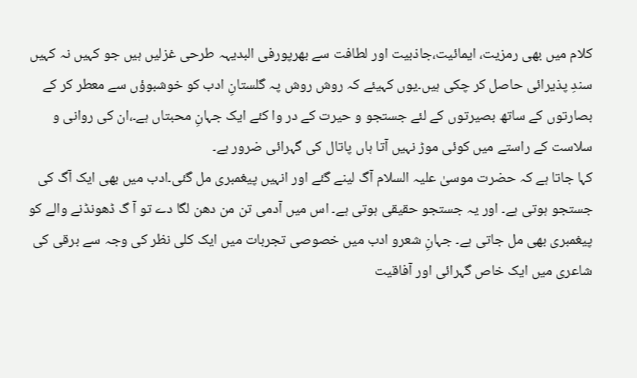کلام میں بھی رمزیت، ایمائیت،جاذبیت اور لطافت سے بھرپورفی البدیہہ طرحی غزلیں ہیں جو کہیں نہ کہیں سندِ پذیرائی حاصل کر چکی ہیں۔یوں کہیئے کہ روش روش پہ گلستانِ ادب کو خوشبوؤں سے معطر کر کے بصارتوں کے ساتھ بصیرتوں کے لئے جستجو و حیرت کے در وا کئے ایک جہانِ محبتاں ہے۔،ان کی روانی و سلاست کے راستے میں کوئی موڑ نہیں آتا ہاں پاتال کی گہرائی ضرور ہے۔
کہا جاتا ہے کہ حضرت موسیٰ علیہ السلام آگ لینے گئے اور انہیں پیغمبری مل گئی۔ادب میں بھی ایک آگ کی جستجو ہوتی ہے۔ اور یہ جستجو حقیقی ہوتی ہے۔ اس میں آدمی تن من دھن لگا دے تو آ گ ڈھونڈنے والے کو پیغمبری بھی مل جاتی ہے۔ جہانِ شعرو ادب میں خصوصی تجربات میں ایک کلی نظر کی وجہ سے برقی کی شاعری میں ایک خاص گہرائی اور آفاقیت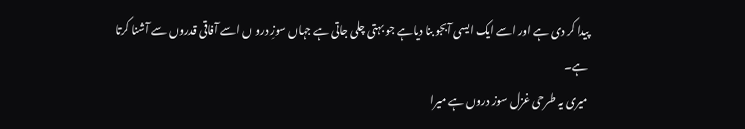پیدا کر دی ہے اور اسے ایک ایسی آبجو بنا دیاہے جو بہتی چلی جاتی ہے جہاں سوزِ درو ں اسے آفاقی قدروں سے آشنا کرتا ہے۔
میری یہ طرحی غزل سوز دروں ہے میرا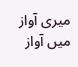میری آواز میں آواز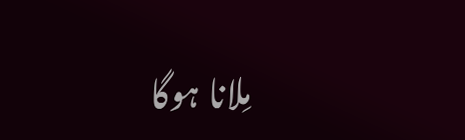مِلانا ہوگا